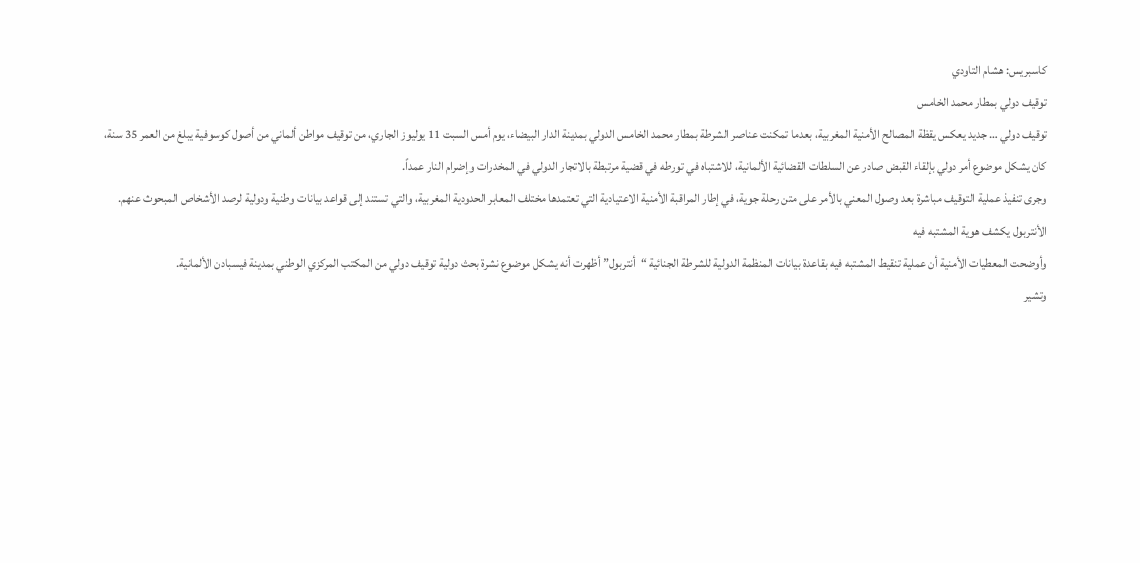كاسبريس: هشام التاودي
توقيف دولي بمطار محمد الخامس
توقيف دولي … جديد يعكس يقظة المصالح الأمنية المغربية، بعدما تمكنت عناصر الشرطة بمطار محمد الخامس الدولي بمدينة الدار البيضاء، يوم أمس السبت 11 يوليوز الجاري، من توقيف مواطن ألماني من أصول كوسوفية يبلغ من العمر 35 سنة،
كان يشكل موضوع أمر دولي بإلقاء القبض صادر عن السلطات القضائية الألمانية، للاشتباه في تورطه في قضية مرتبطة بالاتجار الدولي في المخدرات وإضرام النار عمداً.
وجرى تنفيذ عملية التوقيف مباشرة بعد وصول المعني بالأمر على متن رحلة جوية، في إطار المراقبة الأمنية الاعتيادية التي تعتمدها مختلف المعابر الحدودية المغربية، والتي تستند إلى قواعد بيانات وطنية ودولية لرصد الأشخاص المبحوث عنهم.
الأنتربول يكشف هوية المشتبه فيه
وأوضحت المعطيات الأمنية أن عملية تنقيط المشتبه فيه بقاعدة بيانات المنظمة الدولية للشرطة الجنائية “أنتربول” أظهرت أنه يشكل موضوع نشرة بحث دولية توقيف دولي من المكتب المركزي الوطني بمدينة فيسبادن الألمانية.
وتشير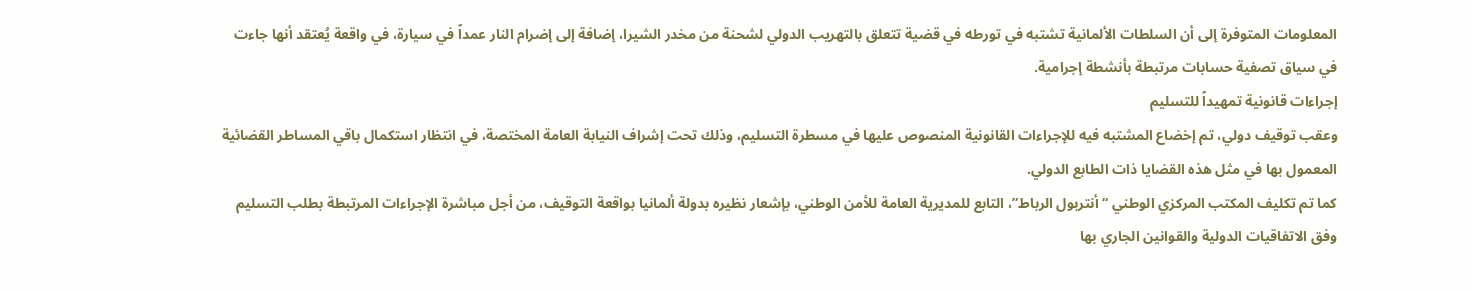المعلومات المتوفرة إلى أن السلطات الألمانية تشتبه في تورطه في قضية تتعلق بالتهريب الدولي لشحنة من مخدر الشيرا، إضافة إلى إضرام النار عمداً في سيارة، في واقعة يُعتقد أنها جاءت في سياق تصفية حسابات مرتبطة بأنشطة إجرامية.
إجراءات قانونية تمهيداً للتسليم
وعقب توقيف دولي، تم إخضاع المشتبه فيه للإجراءات القانونية المنصوص عليها في مسطرة التسليم، وذلك تحت إشراف النيابة العامة المختصة، في انتظار استكمال باقي المساطر القضائية المعمول بها في مثل هذه القضايا ذات الطابع الدولي.
كما تم تكليف المكتب المركزي الوطني “أنتربول الرباط”، التابع للمديرية العامة للأمن الوطني، بإشعار نظيره بدولة ألمانيا بواقعة التوقيف، من أجل مباشرة الإجراءات المرتبطة بطلب التسليم وفق الاتفاقيات الدولية والقوانين الجاري بها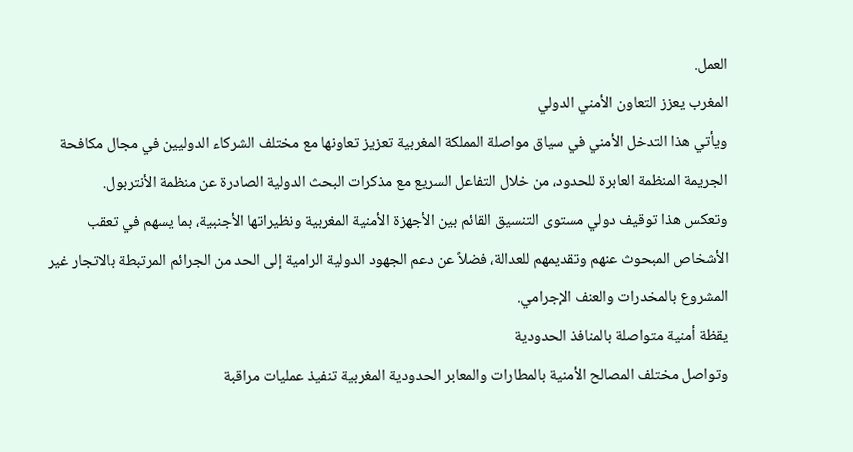العمل.
المغرب يعزز التعاون الأمني الدولي
ويأتي هذا التدخل الأمني في سياق مواصلة المملكة المغربية تعزيز تعاونها مع مختلف الشركاء الدوليين في مجال مكافحة الجريمة المنظمة العابرة للحدود، من خلال التفاعل السريع مع مذكرات البحث الدولية الصادرة عن منظمة الأنتربول.
وتعكس هذا توقيف دولي مستوى التنسيق القائم بين الأجهزة الأمنية المغربية ونظيراتها الأجنبية، بما يسهم في تعقب الأشخاص المبحوث عنهم وتقديمهم للعدالة، فضلاً عن دعم الجهود الدولية الرامية إلى الحد من الجرائم المرتبطة بالاتجار غير المشروع بالمخدرات والعنف الإجرامي.
يقظة أمنية متواصلة بالمنافذ الحدودية
وتواصل مختلف المصالح الأمنية بالمطارات والمعابر الحدودية المغربية تنفيذ عمليات مراقبة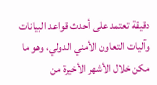دقيقة تعتمد على أحدث قواعد البيانات وآليات التعاون الأمني الدولي، وهو ما مكن خلال الأشهر الأخيرة من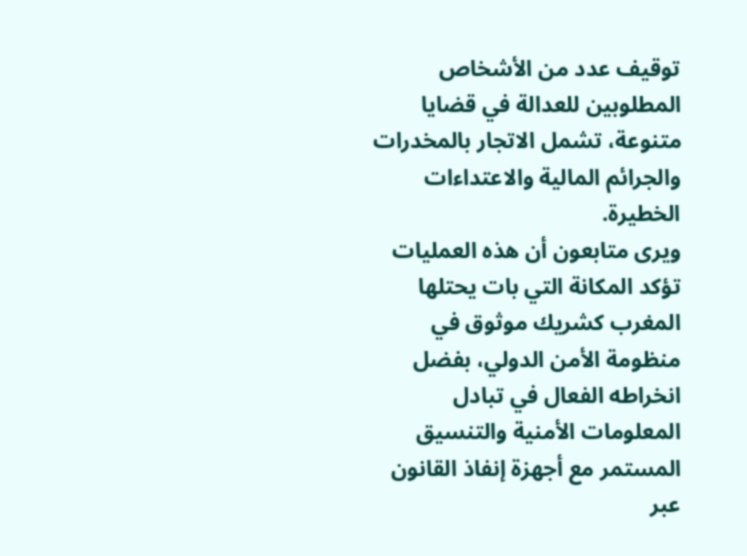توقيف عدد من الأشخاص المطلوبين للعدالة في قضايا متنوعة، تشمل الاتجار بالمخدرات والجرائم المالية والاعتداءات الخطيرة.
ويرى متابعون أن هذه العمليات تؤكد المكانة التي بات يحتلها المغرب كشريك موثوق في منظومة الأمن الدولي، بفضل انخراطه الفعال في تبادل المعلومات الأمنية والتنسيق المستمر مع أجهزة إنفاذ القانون عبر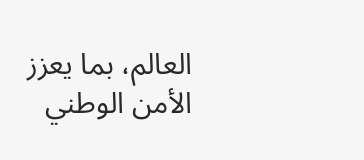العالم، بما يعزز الأمن الوطني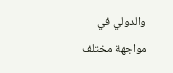والدولي في مواجهة مختلف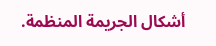أشكال الجريمة المنظمة.